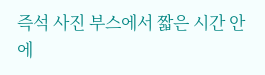즉석 사진 부스에서 짧은 시간 안에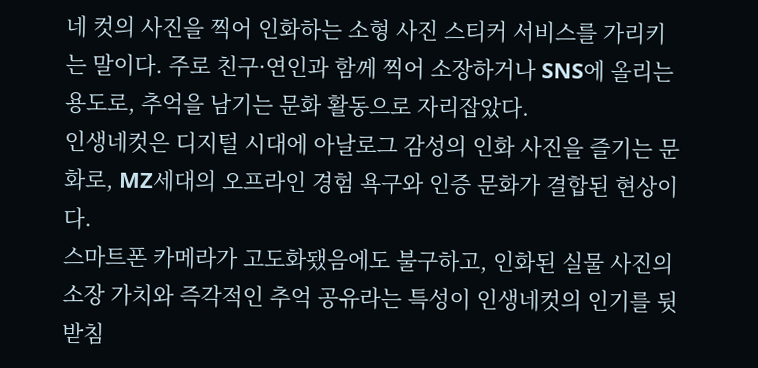네 컷의 사진을 찍어 인화하는 소형 사진 스티커 서비스를 가리키는 말이다. 주로 친구·연인과 함께 찍어 소장하거나 SNS에 올리는 용도로, 추억을 남기는 문화 활동으로 자리잡았다.
인생네컷은 디지털 시대에 아날로그 감성의 인화 사진을 즐기는 문화로, MZ세대의 오프라인 경험 욕구와 인증 문화가 결합된 현상이다.
스마트폰 카메라가 고도화됐음에도 불구하고, 인화된 실물 사진의 소장 가치와 즉각적인 추억 공유라는 특성이 인생네컷의 인기를 뒷받침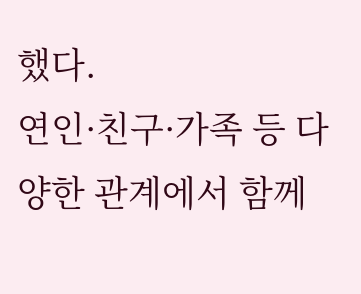했다.
연인·친구·가족 등 다양한 관계에서 함께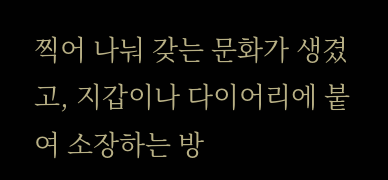찍어 나눠 갖는 문화가 생겼고, 지갑이나 다이어리에 붙여 소장하는 방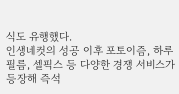식도 유행했다.
인생네컷의 성공 이후 포토이즘, 하루필름, 셀픽스 등 다양한 경쟁 서비스가 등장해 즉석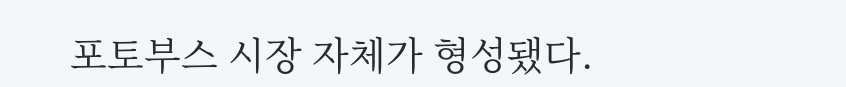포토부스 시장 자체가 형성됐다.